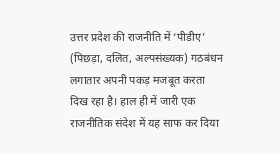उत्तर प्रदेश की राजनीति में ‘पीडीए’ (पिछड़ा, दलित, अल्पसंख्यक) गठबंधन लगातार अपनी पकड़ मजबूत करता दिख रहा है। हाल ही में जारी एक राजनीतिक संदेश में यह साफ कर दिया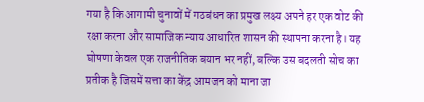गया है कि आगामी चुनावों में गठबंधन का प्रमुख लक्ष्य अपने हर एक वोट की रक्षा करना और सामाजिक न्याय आधारित शासन की स्थापना करना है। यह घोषणा केवल एक राजनीतिक बयान भर नहीं, बल्कि उस बदलती सोच का प्रतीक है जिसमें सत्ता का केंद्र आमजन को माना जा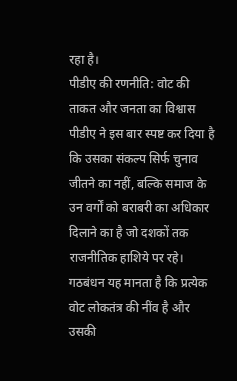रहा है।
पीडीए की रणनीति: वोट की ताकत और जनता का विश्वास
पीडीए ने इस बार स्पष्ट कर दिया है कि उसका संकल्प सिर्फ चुनाव जीतने का नहीं, बल्कि समाज के उन वर्गों को बराबरी का अधिकार दिलाने का है जो दशकों तक राजनीतिक हाशिये पर रहे। गठबंधन यह मानता है कि प्रत्येक वोट लोकतंत्र की नींव है और उसकी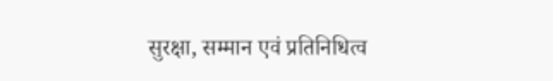सुरक्षा, सम्मान एवं प्रतिनिधित्व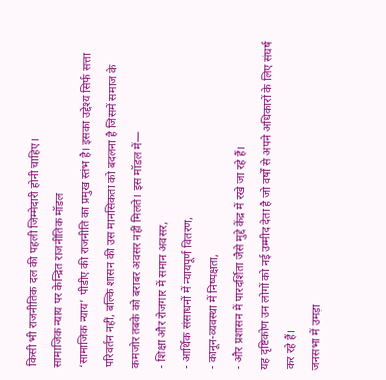किसी भी राजनीतिक दल की पहली जिम्मेदारी होनी चाहिए।
सामाजिक न्याय पर केन्द्रित राजनीतिक मॉडल
‘सामाजिक न्याय’ पीडीए की राजनीति का प्रमुख स्तंभ है। इसका उद्देश्य सिर्फ सत्ता परिवर्तन नहीं, बल्कि शासन की उस मानसिकता को बदलना है जिसमें समाज के कमजोर तबके को बराबर अवसर नहीं मिलते। इस मॉडल में—
- शिक्षा और रोजगार में समान अवसर,
- आर्थिक संसाधनों में न्यायपूर्ण वितरण,
- कानून-व्यवस्था में निष्पक्षता,
- और प्रशासन में पारदर्शिता जैसे मुद्दे केंद्र में रखे जा रहे हैं।
यह दृष्टिकोण उन लोगों को नई उम्मीद देता है जो वर्षों से अपने अधिकारों के लिए संघर्ष कर रहे हैं।
जनसभा में उमड़ा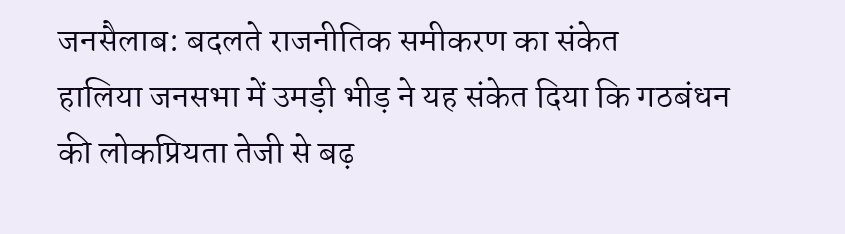जनसैलाब: बदलते राजनीतिक समीकरण का संकेत
हालिया जनसभा में उमड़ी भीड़ ने यह संकेत दिया कि गठबंधन की लोकप्रियता तेजी से बढ़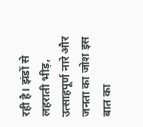रही है। झंडों से लहराती भीड़, उत्साहपूर्ण नारे और जनता का जोश इस बात का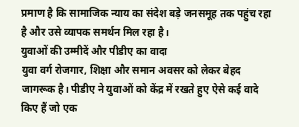प्रमाण है कि सामाजिक न्याय का संदेश बड़े जनसमूह तक पहुंच रहा है और उसे व्यापक समर्थन मिल रहा है।
युवाओं की उम्मीदें और पीडीए का वादा
युवा वर्ग रोजगार, शिक्षा और समान अवसर को लेकर बेहद जागरूक है। पीडीए ने युवाओं को केंद्र में रखते हुए ऐसे कई वादे किए हैं जो एक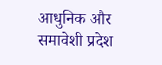आधुनिक और समावेशी प्रदेश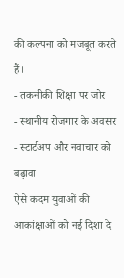की कल्पना को मजबूत करते हैं।
- तकनीकी शिक्षा पर जोर
- स्थानीय रोजगार के अवसर
- स्टार्टअप और नवाचार को बढ़ावा
ऐसे कदम युवाओं की आकांक्षाओं को नई दिशा दे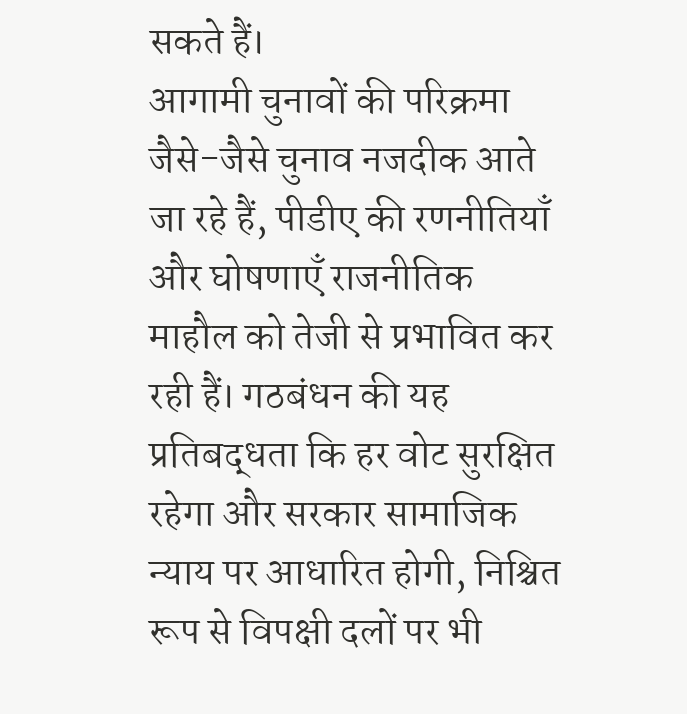सकते हैं।
आगामी चुनावों की परिक्रमा
जैसे-जैसे चुनाव नजदीक आते जा रहे हैं, पीडीए की रणनीतियाँ और घोषणाएँ राजनीतिक माहौल को तेजी से प्रभावित कर रही हैं। गठबंधन की यह प्रतिबद्धता कि हर वोट सुरक्षित रहेगा और सरकार सामाजिक न्याय पर आधारित होगी, निश्चित रूप से विपक्षी दलों पर भी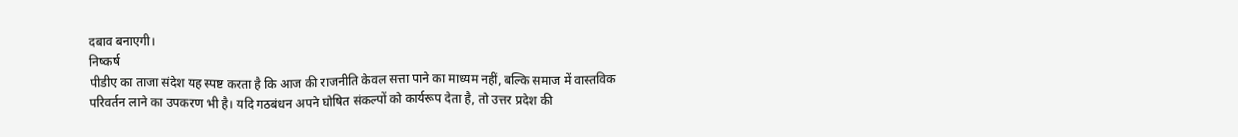दबाव बनाएगी।
निष्कर्ष
पीडीए का ताजा संदेश यह स्पष्ट करता है कि आज की राजनीति केवल सत्ता पाने का माध्यम नहीं, बल्कि समाज में वास्तविक परिवर्तन लाने का उपकरण भी है। यदि गठबंधन अपने घोषित संकल्पों को कार्यरूप देता है, तो उत्तर प्रदेश की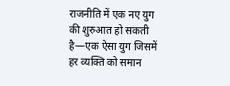राजनीति में एक नए युग की शुरुआत हो सकती है—एक ऐसा युग जिसमें हर व्यक्ति को समान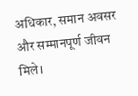अधिकार, समान अवसर और सम्मानपूर्ण जीवन मिले।